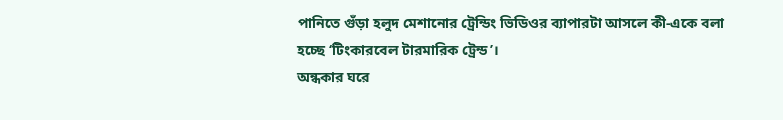পানিতে গুঁড়া হলুদ মেশানোর ট্রেন্ডিং ভিডিওর ব্যাপারটা আসলে কী-একে বলা হচ্ছে ‘টিংকারবেল টারমারিক ট্রেন্ড’।
অন্ধকার ঘরে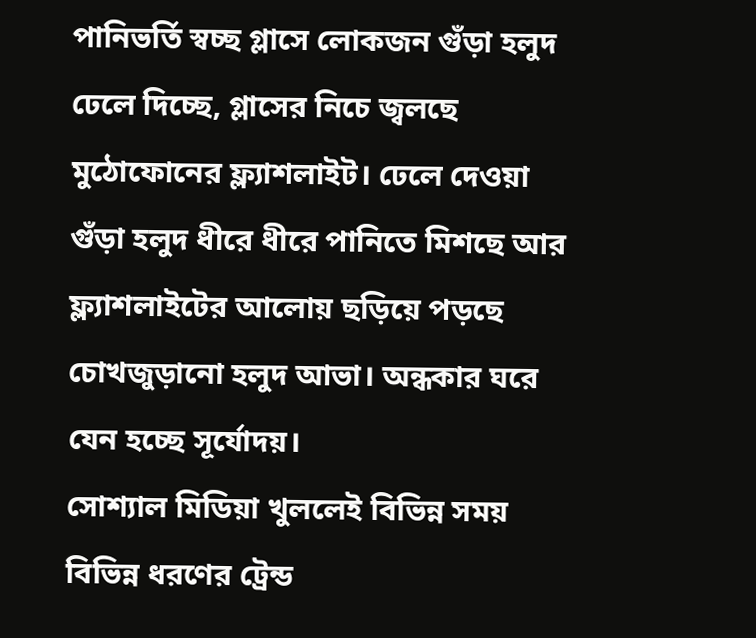পানিভর্তি স্বচ্ছ গ্লাসে লোকজন গুঁড়া হলুদ ঢেলে দিচ্ছে, গ্লাসের নিচে জ্বলছে মুঠোফোনের ফ্ল্যাশলাইট। ঢেলে দেওয়া গুঁড়া হলুদ ধীরে ধীরে পানিতে মিশছে আর ফ্ল্যাশলাইটের আলোয় ছড়িয়ে পড়ছে চোখজুড়ানো হলুদ আভা। অন্ধকার ঘরে যেন হচ্ছে সূর্যোদয়।
সোশ্যাল মিডিয়া খুললেই বিভিন্ন সময় বিভিন্ন ধরণের ট্রেন্ড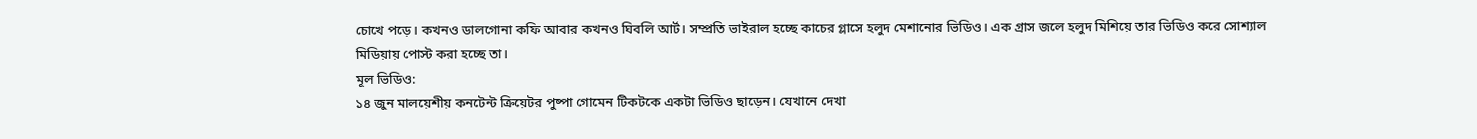চোখে পড়ে। কখনও ডালগোনা কফি আবার কখনও ঘিবলি আর্ট। সম্প্রতি ভাইরাল হচ্ছে কাচের গ্লাসে হলুদ মেশানোর ভিডিও। এক গ্রাস জলে হলুদ মিশিয়ে তার ভিডিও করে সোশ্যাল মিডিয়ায় পোস্ট করা হচ্ছে তা।
মূল ভিডিও:
১৪ জুন মালয়েশীয় কনটেন্ট ক্রিয়েটর পুষ্পা গোমেন টিকটকে একটা ভিডিও ছাড়েন। যেখানে দেখা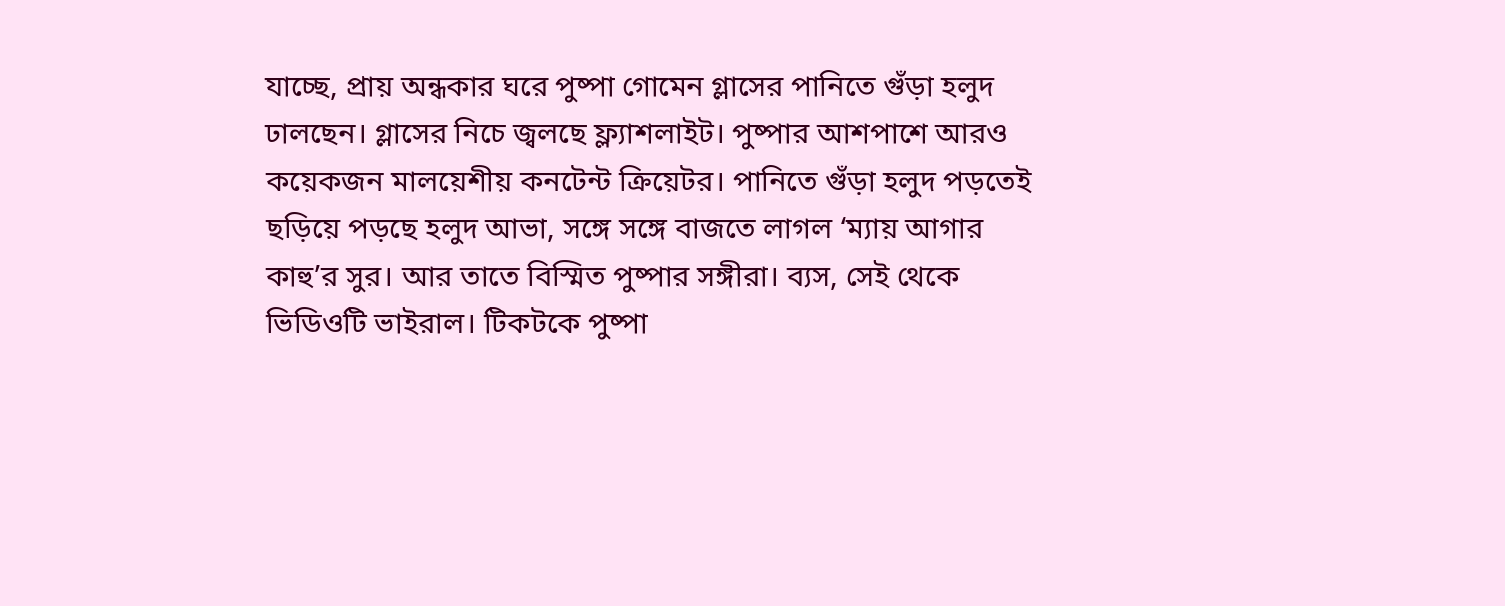যাচ্ছে, প্রায় অন্ধকার ঘরে পুষ্পা গোমেন গ্লাসের পানিতে গুঁড়া হলুদ ঢালছেন। গ্লাসের নিচে জ্বলছে ফ্ল্যাশলাইট। পুষ্পার আশপাশে আরও কয়েকজন মালয়েশীয় কনটেন্ট ক্রিয়েটর। পানিতে গুঁড়া হলুদ পড়তেই ছড়িয়ে পড়ছে হলুদ আভা, সঙ্গে সঙ্গে বাজতে লাগল ‘ম্যায় আগার কাহু’র সুর। আর তাতে বিস্মিত পুষ্পার সঙ্গীরা। ব্যস, সেই থেকে ভিডিওটি ভাইরাল। টিকটকে পুষ্পা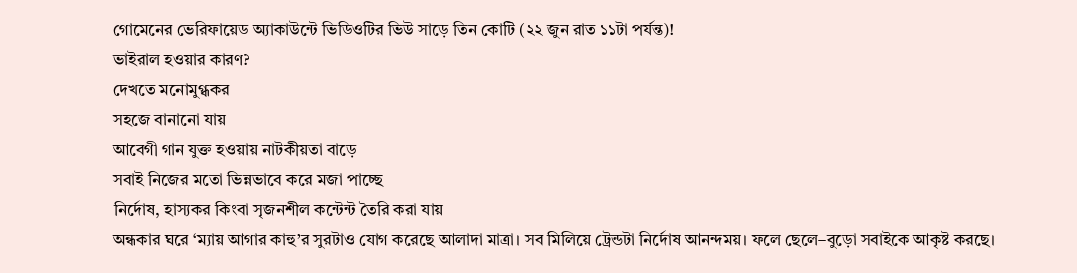গোমেনের ভেরিফায়েড অ্যাকাউন্টে ভিডিওটির ভিউ সাড়ে তিন কোটি (২২ জুন রাত ১১টা পর্যন্ত)!
ভাইরাল হওয়ার কারণ?
দেখতে মনোমুগ্ধকর
সহজে বানানো যায়
আবেগী গান যুক্ত হওয়ায় নাটকীয়তা বাড়ে
সবাই নিজের মতো ভিন্নভাবে করে মজা পাচ্ছে
নির্দোষ, হাস্যকর কিংবা সৃজনশীল কন্টেন্ট তৈরি করা যায়
অন্ধকার ঘরে ‘ম্যায় আগার কাহু’র সুরটাও যোগ করেছে আলাদা মাত্রা। সব মিলিয়ে ট্রেন্ডটা নির্দোষ আনন্দময়। ফলে ছেলে–বুড়ো সবাইকে আকৃষ্ট করছে।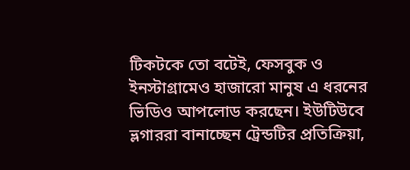টিকটকে তো বটেই, ফেসবুক ও ইনস্টাগ্রামেও হাজারো মানুষ এ ধরনের ভিডিও আপলোড করছেন। ইউটিউবে ভ্লগাররা বানাচ্ছেন ট্রেন্ডটির প্রতিক্রিয়া,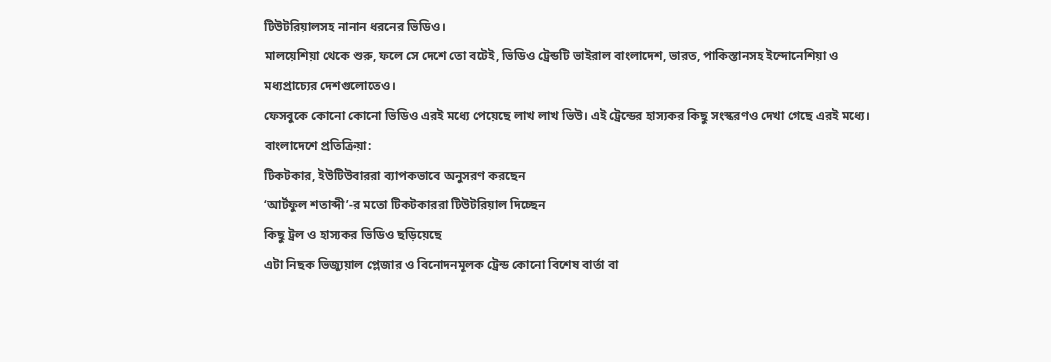টিউটরিয়ালসহ নানান ধরনের ভিডিও।
মালয়েশিয়া থেকে শুরু, ফলে সে দেশে তো বটেই, ভিডিও ট্রেন্ডটি ভাইরাল বাংলাদেশ, ভারত, পাকিস্তানসহ ইন্দোনেশিয়া ও মধ্যপ্রাচ্যের দেশগুলোতেও।
ফেসবুকে কোনো কোনো ভিডিও এরই মধ্যে পেয়েছে লাখ লাখ ভিউ। এই ট্রেন্ডের হাস্যকর কিছু সংস্করণও দেখা গেছে এরই মধ্যে।
বাংলাদেশে প্রতিক্রিয়া:
টিকটকার, ইউটিউবাররা ব্যাপকভাবে অনুসরণ করছেন
‘আর্টফুল শতাব্দী’-র মতো টিকটকাররা টিউটরিয়াল দিচ্ছেন
কিছু ট্রল ও হাস্যকর ভিডিও ছড়িয়েছে
এটা নিছক ভিজ্যুয়াল প্লেজার ও বিনোদনমূলক ট্রেন্ড কোনো বিশেষ বার্তা বা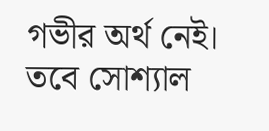গভীর অর্থ নেই। তবে সোশ্যাল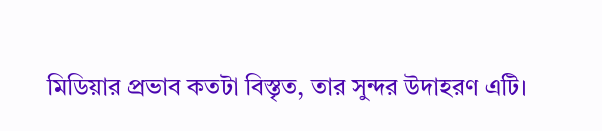মিডিয়ার প্রভাব কতটা বিস্তৃত, তার সুন্দর উদাহরণ এটি।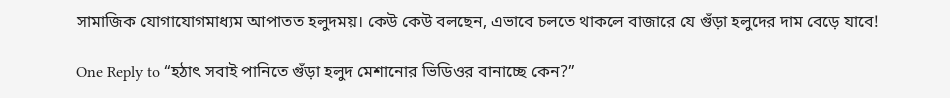সামাজিক যোগাযোগমাধ্যম আপাতত হলুদময়। কেউ কেউ বলছেন, এভাবে চলতে থাকলে বাজারে যে গুঁড়া হলুদের দাম বেড়ে যাবে!

One Reply to “হঠাৎ সবাই পানিতে গুঁড়া হলুদ মেশানোর ভিডিওর বানাচ্ছে কেন?”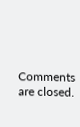Comments are closed.